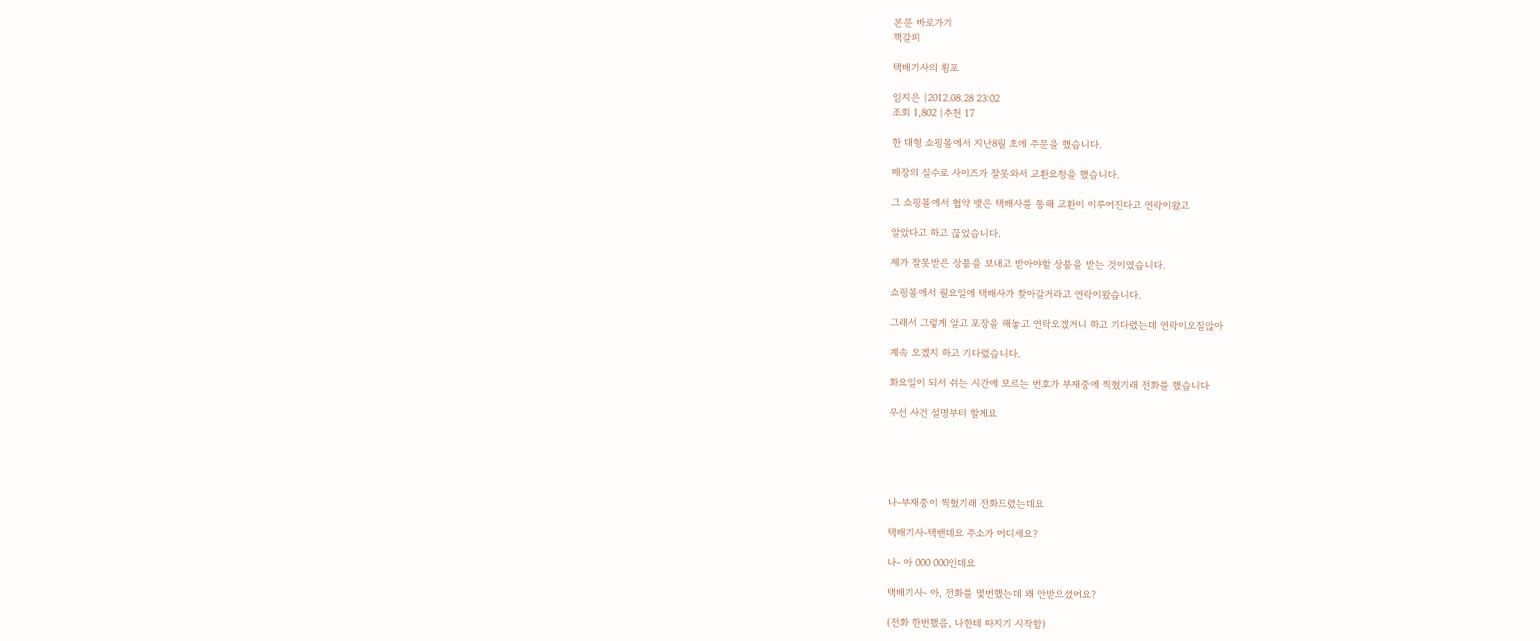본문 바로가기
책갈피

택배기사의 횡포

임지은 |2012.08.28 23:02
조회 1,802 |추천 17

한 대형 쇼핑몰에서 지난8월 초에 주문을 했습니다.

매장의 실수로 사이즈가 잘못와서 교환요청을 했습니다.

그 쇼핑몰에서 협약 맺은 택배사를 통해 교환이 이루어진다고 연락이왔고

알았다고 하고 끊었습니다.

제가 잘못받은 상품을 보내고 받아야할 상품을 받는 것이였습니다.

쇼핑몰에서 월요일에 택배사가 찾아갈거라고 연락이왔습니다.

그래서 그렇게 알고 포장을 해놓고 연락오겠거니 하고 기다렸는데 연락이오질않아

계속 오겠지 하고 기다렸습니다.

화요일이 되서 쉬는 시간에 모르는 번호가 부재중에 찍혔기래 전화를 했습니다

우선 사건 설명부터 할게요





나-부재중이 찍혔기래 전화드렸는데요

택배기사-택밴데요 주소가 어디세요?

나- 아 000 000인데요

택배기사- 아, 전화를 몇번했는데 왜 안받으셨어요?

(전화 한번했음, 나한테 따지기 시작함)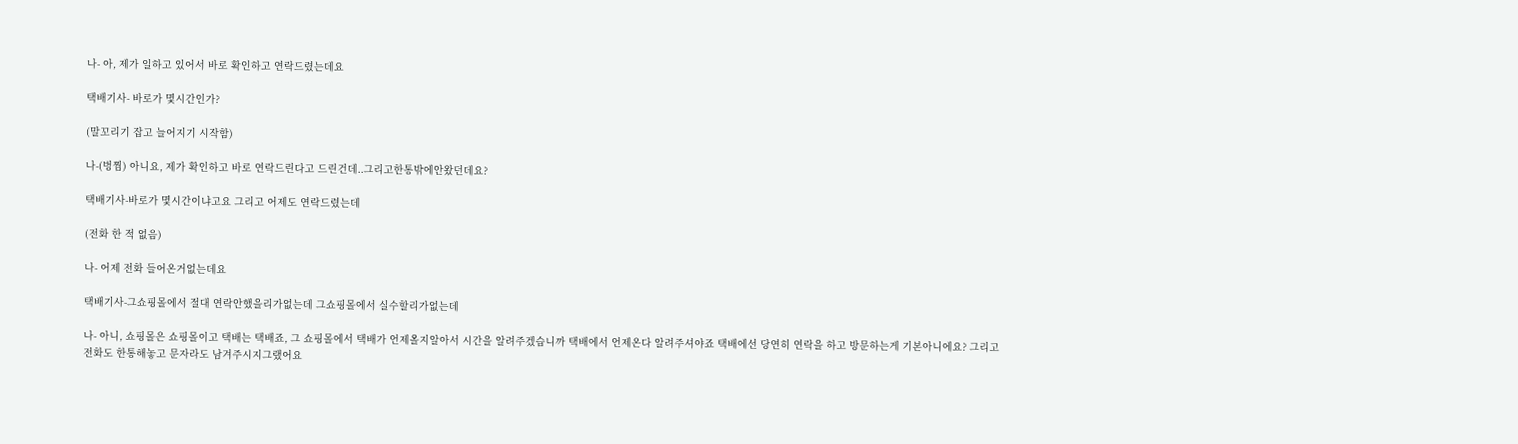나- 아, 제가 일하고 있어서 바로 확인하고 연락드렸는데요

택배기사- 바로가 몇시간인가?

(말꼬리기 잡고 늘어지기 시작함)

나-(벙찜) 아니요, 제가 확인하고 바로 연락드린다고 드린건데..그리고한통밖에안왔던데요?

택배기사-바로가 몇시간이냐고요 그리고 어제도 연락드렸는데

(전화 한 적 없음)

나- 어제 전화 들어온거없는데요

택배기사-그쇼핑몰에서 절대 연락안했을리가없는데 그쇼핑몰에서 실수할리가없는데

나- 아니, 쇼핑몰은 쇼핑몰이고 택배는 택배죠, 그 쇼핑몰에서 택배가 언제올지알아서 시간을 알려주겠습니까 택배에서 언제온다 알려주셔야죠 택배에선 당연히 연락을 하고 방문하는게 기본아니에요? 그리고 전화도 한통해놓고 문자라도 남겨주시지그랬어요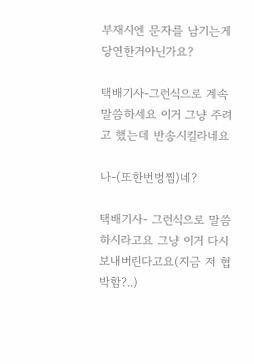부재시엔 문자를 남기는게 당연한거아닌가요?

택배기사-그런식으로 계속 말씀하세요 이거 그냥 주려고 했는데 반송시킬라네요

나-(또한번벙찜)네?

택배기사- 그런식으로 말씀하시라고요 그냥 이거 다시 보내버린다고요(지금 저 협박함?..)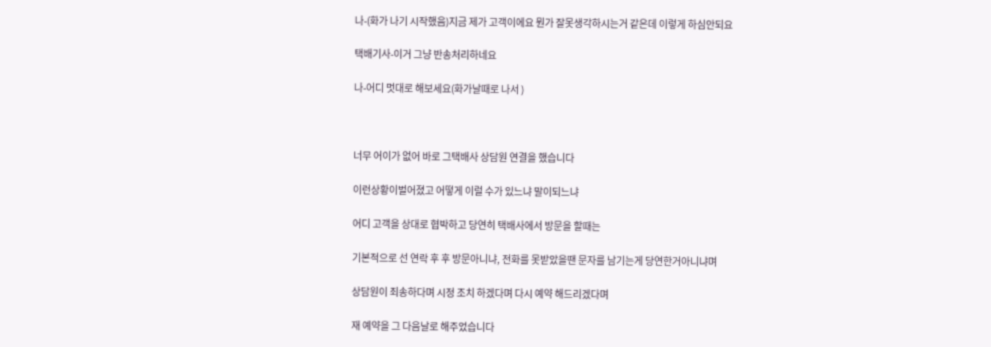나-(화가 나기 시작했음)지금 제가 고객이에요 뭔가 잘못생각하시는거 같은데 이렇게 하심안되요

택배기사-이거 그냥 반송처리하네요

나-어디 멋대로 해보세요(화가날때로 나서 )



너무 어이가 없어 바로 그택배사 상담원 연결을 했습니다

이런상황이벌어졌고 어떻게 이럴 수가 있느냐 말이되느냐

어디 고객을 상대로 협박하고 당연히 택배사에서 방문을 할때는

기본적으로 선 연락 후 후 방문아니냐, 전화를 못받았을땐 문자를 남기는게 당연한거아니냐며

상담원이 죄송하다며 시정 조치 하겠다며 다시 예약 해드리겠다며

재 예약을 그 다음날로 해주었습니다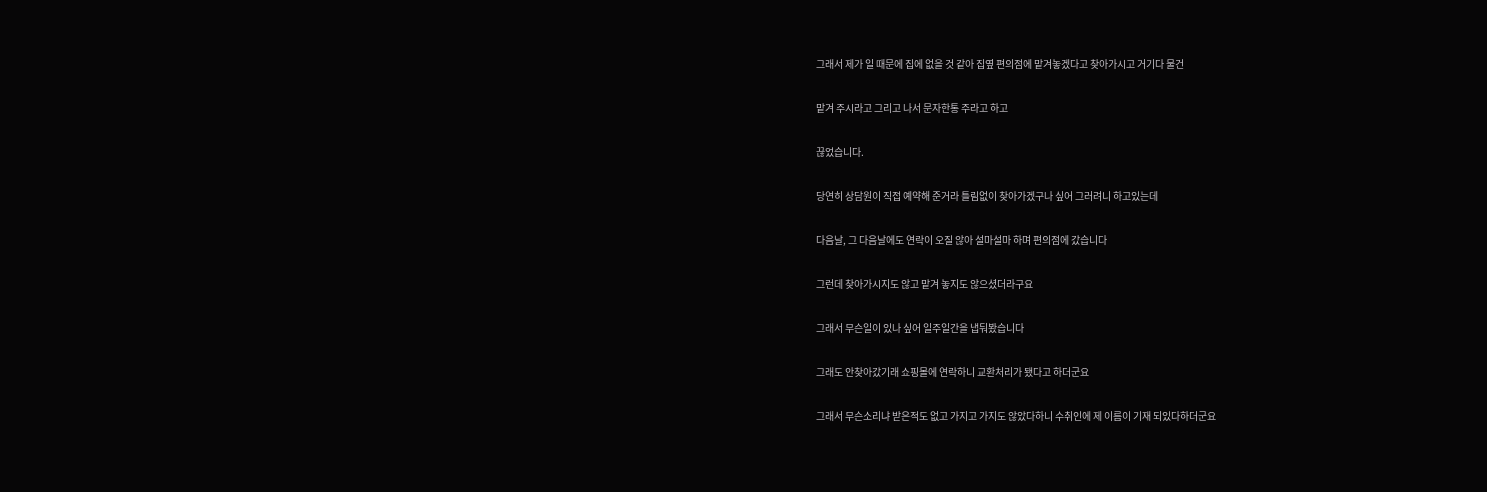그래서 제가 일 때문에 집에 없을 것 같아 집옆 편의점에 맡겨놓겠다고 찾아가시고 거기다 물건

맡겨 주시라고 그리고 나서 문자한통 주라고 하고

끊었습니다.

당연히 상담원이 직접 예약해 준거라 틀림없이 찾아가겠구나 싶어 그러려니 하고있는데

다음날, 그 다음날에도 연락이 오질 않아 설마설마 하며 편의점에 갔습니다

그런데 찾아가시지도 않고 맡겨 놓지도 않으셨더라구요

그래서 무슨일이 있나 싶어 일주일간을 냅둬봤습니다

그래도 안찾아갔기래 쇼핑몰에 연락하니 교환처리가 됐다고 하더군요

그래서 무슨소리냐 받은적도 없고 가지고 가지도 않았다하니 수취인에 제 이름이 기재 되있다하더군요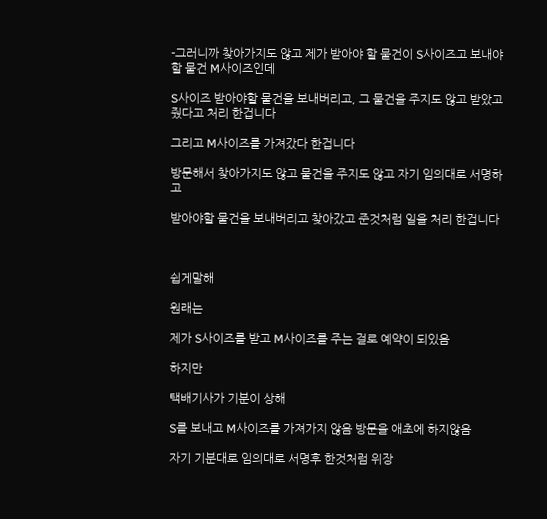-그러니까 찾아가지도 않고 제가 받아야 할 물건이 S사이즈고 보내야할 물건 M사이즈인데

S사이즈 받아야할 물건을 보내버리고, 그 물건을 주지도 않고 받았고 줬다고 처리 한겁니다

그리고 M사이즈를 가져갔다 한겁니다

방문해서 찾아가지도 않고 물건을 주지도 않고 자기 임의대로 서명하고

받아야할 물건을 보내버리고 찾아갔고 준것처럼 일을 처리 한겁니다



쉽게말해

원래는

제가 S사이즈를 받고 M사이즈를 주는 걸로 예약이 되있음

하지만

택배기사가 기분이 상해

S를 보내고 M사이즈를 가져가지 않음 방문을 애초에 하지않음

자기 기분대로 임의대로 서명후 한것처럼 위장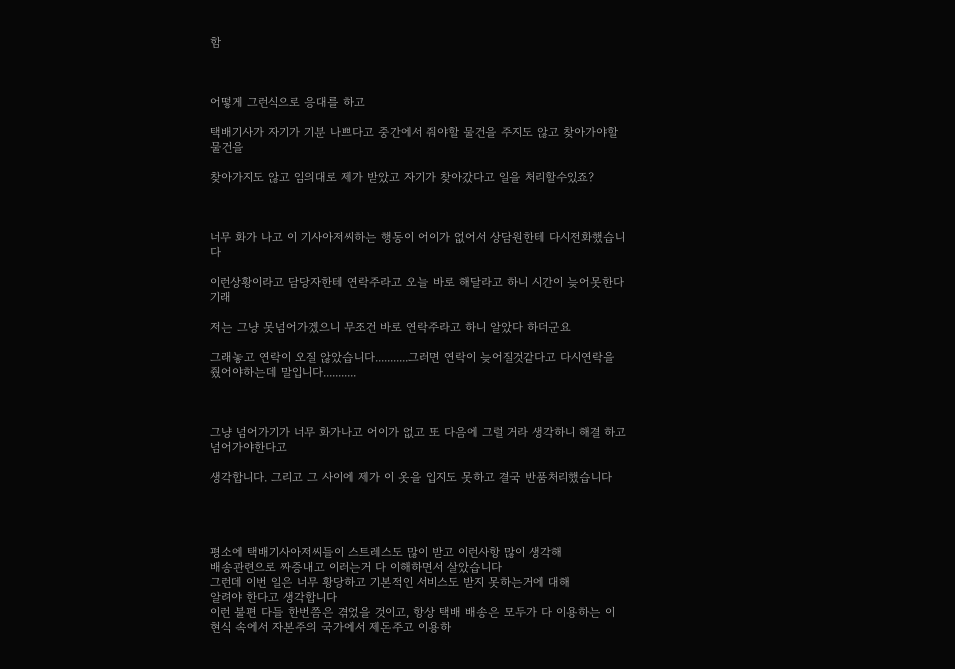함



어떻게 그런식으로 응대를 하고

택배기사가 자기가 기분 나쁘다고 중간에서 줘야할 물건을 주지도 않고 찾아가야할 물건을

찾아가지도 않고 임의대로 제가 받았고 자기가 찾아갔다고 일을 처리할수있죠?



너무 화가 나고 이 기사아저씨하는 행동이 어이가 없어서 상담원한테 다시전화했습니다

이런상황이라고 담당자한테 연락주라고 오늘 바로 해달라고 하니 시간이 늦어못한다기래

저는 그냥 못넘어가겠으니 무조건 바로 연락주라고 하니 알았다 하더군요

그래놓고 연락이 오질 않았습니다...........그러면 연락이 늦어질것같다고 다시연락을 줬어야하는데 말입니다...........



그냥 넘어가기가 너무 화가나고 어이가 없고 또 다음에 그럴 거라 생각하니 해결 하고 넘어가야한다고

생각합니다. 그리고 그 사이에 제가 이 옷을 입지도 못하고 결국 반품처리했습니다




평소에 택배기사아저씨들이 스트레스도 많이 받고 이런사항 많이 생각해
배송관련으로 짜증내고 이러는거 다 이해하면서 살았습니다
그런데 이번 일은 너무 황당하고 기본적인 서비스도 받지 못하는거에 대해
알려야 한다고 생각합니다
이런 불편 다들 한번쯤은 겪었을 것이고, 항상 택배 배송은 모두가 다 이용하는 이 현식 속에서 자본주의 국가에서 제돈주고 이용하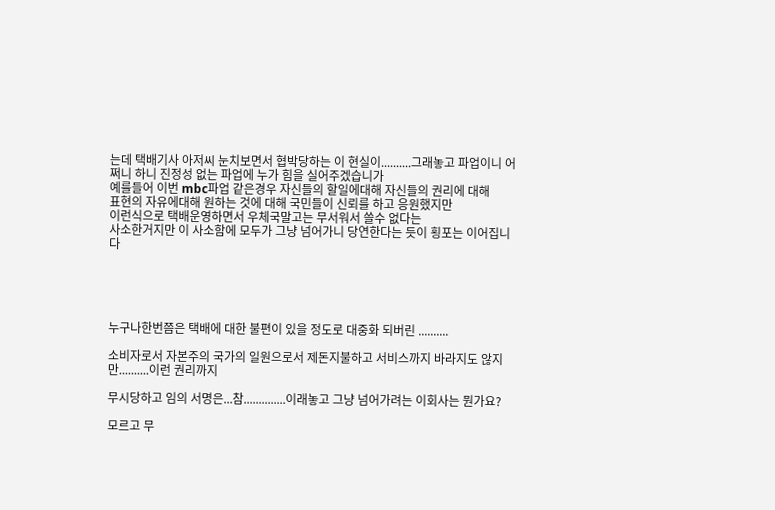는데 택배기사 아저씨 눈치보면서 협박당하는 이 현실이..........그래놓고 파업이니 어쩌니 하니 진정성 없는 파업에 누가 힘을 실어주겠습니가
예를들어 이번 mbc파업 같은경우 자신들의 할일에대해 자신들의 권리에 대해
표현의 자유에대해 원하는 것에 대해 국민들이 신뢰를 하고 응원했지만
이런식으로 택배운영하면서 우체국말고는 무서워서 쓸수 없다는
사소한거지만 이 사소함에 모두가 그냥 넘어가니 당연한다는 듯이 횡포는 이어집니다





누구나한번쯤은 택배에 대한 불편이 있을 정도로 대중화 되버린 ..........

소비자로서 자본주의 국가의 일원으로서 제돈지불하고 서비스까지 바라지도 않지만..........이런 권리까지

무시당하고 임의 서명은...참..............이래놓고 그냥 넘어가려는 이회사는 뭔가요?

모르고 무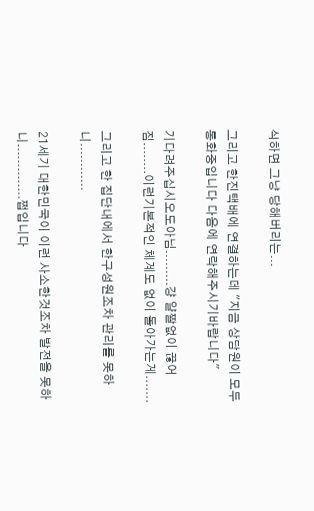식하면 그냥 당해버리는...

그리고 한진택배에 연결하는데 "지금 상담원이 모두 통화중입니다 다음에 연락해주시기바랍니다"

기다려주십시오도아님.........걍 얄짤없이 끊어짐........이런기본적인 체계도 없이 돌아가는게.......

그리고 한 집단내에서 한구성원조차 관리를 못하니............

21세기 대한민국이 이런 사소한것조차 발전을 못하니..............쩝입니다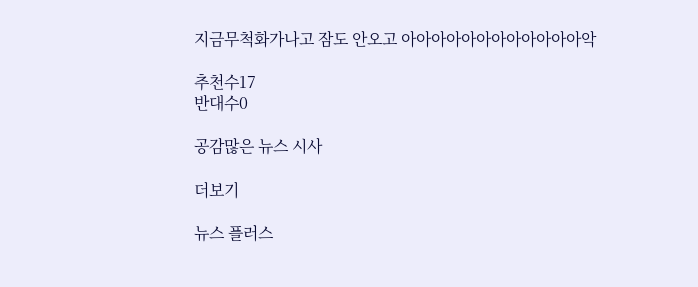지금무척화가나고 잠도 안오고 아아아아아아아아아아아아악

추천수17
반대수0

공감많은 뉴스 시사

더보기

뉴스 플러스